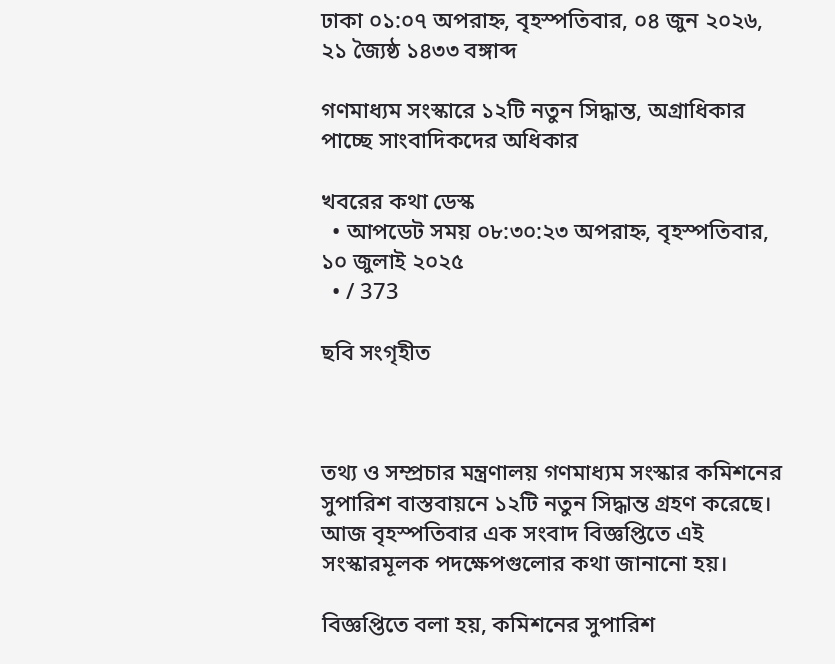ঢাকা ০১:০৭ অপরাহ্ন, বৃহস্পতিবার, ০৪ জুন ২০২৬, ২১ জ্যৈষ্ঠ ১৪৩৩ বঙ্গাব্দ

গণমাধ্যম সংস্কারে ১২টি নতুন সিদ্ধান্ত, অগ্রাধিকার পাচ্ছে সাংবাদিকদের অধিকার

খবরের কথা ডেস্ক
  • আপডেট সময় ০৮:৩০:২৩ অপরাহ্ন, বৃহস্পতিবার, ১০ জুলাই ২০২৫
  • / 373

ছবি সংগৃহীত



তথ্য ও সম্প্রচার মন্ত্রণালয় গণমাধ্যম সংস্কার কমিশনের সুপারিশ বাস্তবায়নে ১২টি নতুন সিদ্ধান্ত গ্রহণ করেছে। আজ বৃহস্পতিবার এক সংবাদ বিজ্ঞপ্তিতে এই সংস্কারমূলক পদক্ষেপগুলোর কথা জানানো হয়।

বিজ্ঞপ্তিতে বলা হয়, কমিশনের সুপারিশ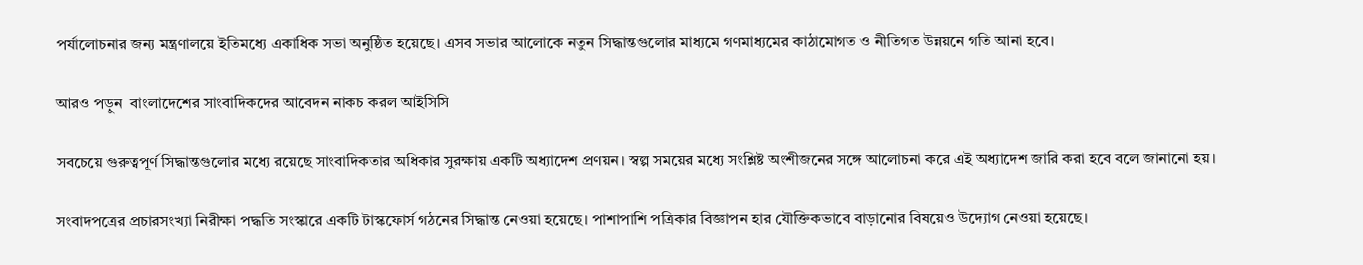পর্যালোচনার জন্য মন্ত্রণালয়ে ইতিমধ্যে একাধিক সভা অনুষ্ঠিত হয়েছে। এসব সভার আলোকে নতুন সিদ্ধান্তগুলোর মাধ্যমে গণমাধ্যমের কাঠামোগত ও নীতিগত উন্নয়নে গতি আনা হবে।

আরও পড়ুন  বাংলাদেশের সাংবাদিকদের আবেদন নাকচ করল আইসিসি

সবচেয়ে গুরুত্বপূর্ণ সিদ্ধান্তগুলোর মধ্যে রয়েছে সাংবাদিকতার অধিকার সুরক্ষায় একটি অধ্যাদেশ প্রণয়ন। স্বল্প সময়ের মধ্যে সংশ্লিষ্ট অংশীজনের সঙ্গে আলোচনা করে এই অধ্যাদেশ জারি করা হবে বলে জানানো হয়।

সংবাদপত্রের প্রচারসংখ্যা নিরীক্ষা পদ্ধতি সংস্কারে একটি টাস্কফোর্স গঠনের সিদ্ধান্ত নেওয়া হয়েছে। পাশাপাশি পত্রিকার বিজ্ঞাপন হার যৌক্তিকভাবে বাড়ানোর বিষয়েও উদ্যোগ নেওয়া হয়েছে।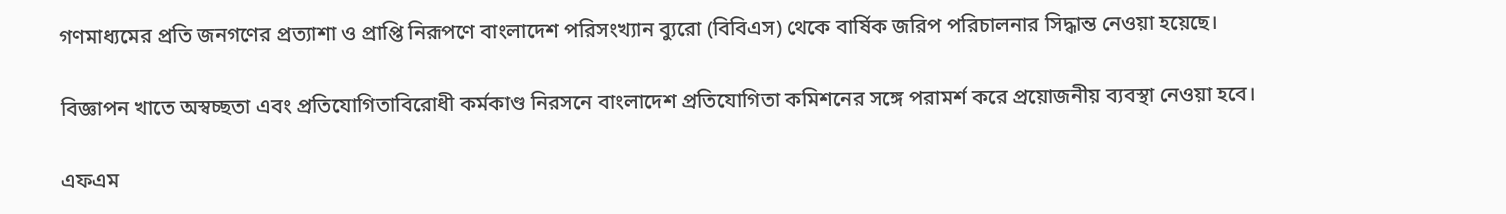গণমাধ্যমের প্রতি জনগণের প্রত্যাশা ও প্রাপ্তি নিরূপণে বাংলাদেশ পরিসংখ্যান ব্যুরো (বিবিএস) থেকে বার্ষিক জরিপ পরিচালনার সিদ্ধান্ত নেওয়া হয়েছে।

বিজ্ঞাপন খাতে অস্বচ্ছতা এবং প্রতিযোগিতাবিরোধী কর্মকাণ্ড নিরসনে বাংলাদেশ প্রতিযোগিতা কমিশনের সঙ্গে পরামর্শ করে প্রয়োজনীয় ব্যবস্থা নেওয়া হবে।

এফএম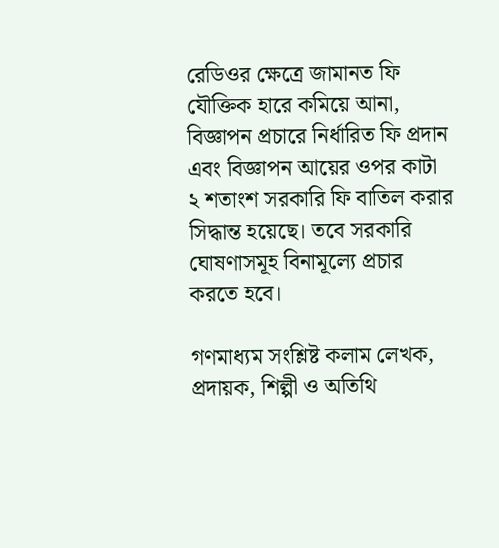রেডিওর ক্ষেত্রে জামানত ফি যৌক্তিক হারে কমিয়ে আনা, বিজ্ঞাপন প্রচারে নির্ধারিত ফি প্রদান এবং বিজ্ঞাপন আয়ের ওপর কাটা ২ শতাংশ সরকারি ফি বাতিল করার সিদ্ধান্ত হয়েছে। তবে সরকারি ঘোষণাসমূহ বিনামূল্যে প্রচার করতে হবে।

গণমাধ্যম সংশ্লিষ্ট কলাম লেখক, প্রদায়ক, শিল্পী ও অতিথি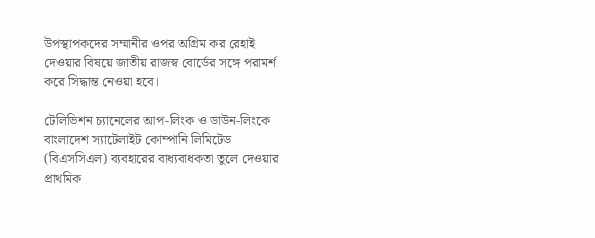উপস্থাপকদের সম্মানীর ওপর অগ্রিম কর রেহাই দেওয়ার বিষয়ে জাতীয় রাজস্ব বোর্ডের সঙ্গে পরামর্শ করে সিদ্ধান্ত নেওয়া হবে।

টেলিভিশন চ্যানেলের আপ-লিংক ও ডাউন-লিংকে বাংলাদেশ স্যাটেলাইট কোম্পানি লিমিটেড (বিএসসিএল) ব্যবহারের বাধ্যবাধকতা তুলে দেওয়ার প্রাথমিক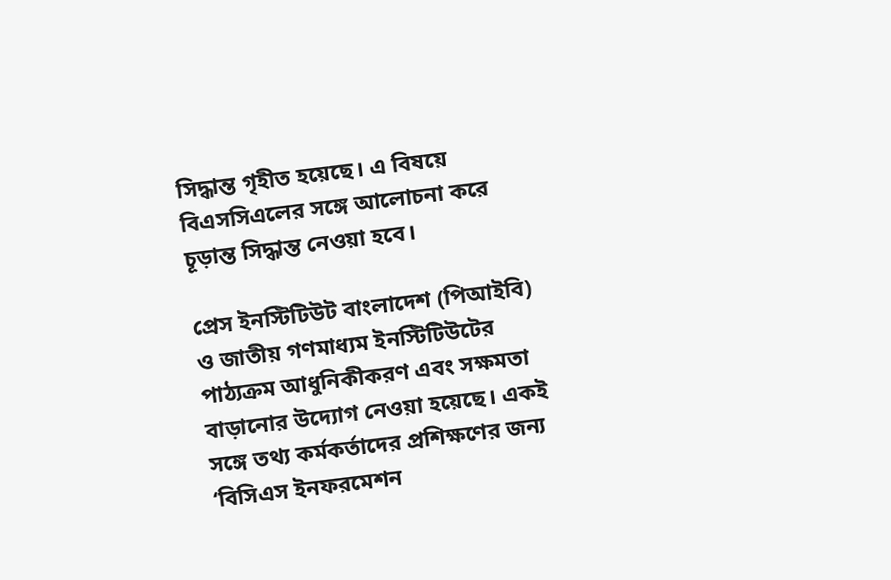সিদ্ধান্ত গৃহীত হয়েছে। এ বিষয়ে বিএসসিএলের সঙ্গে আলোচনা করে চূড়ান্ত সিদ্ধান্ত নেওয়া হবে।

প্রেস ইনস্টিটিউট বাংলাদেশ (পিআইবি) ও জাতীয় গণমাধ্যম ইনস্টিটিউটের পাঠ্যক্রম আধুনিকীকরণ এবং সক্ষমতা বাড়ানোর উদ্যোগ নেওয়া হয়েছে। একই সঙ্গে তথ্য কর্মকর্তাদের প্রশিক্ষণের জন্য ‘বিসিএস ইনফরমেশন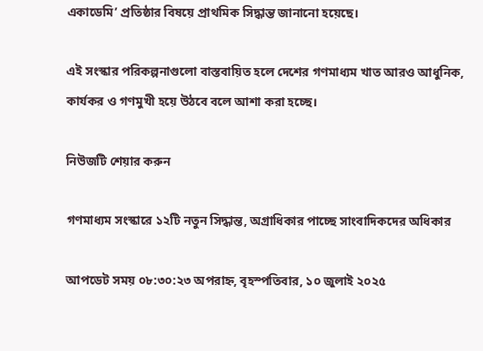একাডেমি’ প্রতিষ্ঠার বিষয়ে প্রাথমিক সিদ্ধান্ত জানানো হয়েছে।

এই সংস্কার পরিকল্পনাগুলো বাস্তবায়িত হলে দেশের গণমাধ্যম খাত আরও আধুনিক, কার্যকর ও গণমুখী হয়ে উঠবে বলে আশা করা হচ্ছে।

নিউজটি শেয়ার করুন

গণমাধ্যম সংস্কারে ১২টি নতুন সিদ্ধান্ত, অগ্রাধিকার পাচ্ছে সাংবাদিকদের অধিকার

আপডেট সময় ০৮:৩০:২৩ অপরাহ্ন, বৃহস্পতিবার, ১০ জুলাই ২০২৫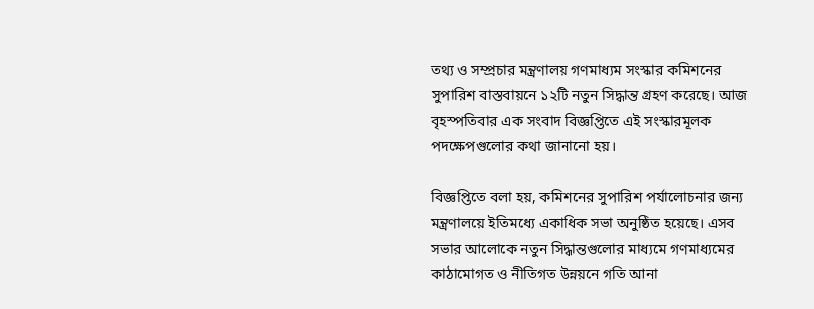তথ্য ও সম্প্রচার মন্ত্রণালয় গণমাধ্যম সংস্কার কমিশনের সুপারিশ বাস্তবায়নে ১২টি নতুন সিদ্ধান্ত গ্রহণ করেছে। আজ বৃহস্পতিবার এক সংবাদ বিজ্ঞপ্তিতে এই সংস্কারমূলক পদক্ষেপগুলোর কথা জানানো হয়।

বিজ্ঞপ্তিতে বলা হয়, কমিশনের সুপারিশ পর্যালোচনার জন্য মন্ত্রণালয়ে ইতিমধ্যে একাধিক সভা অনুষ্ঠিত হয়েছে। এসব সভার আলোকে নতুন সিদ্ধান্তগুলোর মাধ্যমে গণমাধ্যমের কাঠামোগত ও নীতিগত উন্নয়নে গতি আনা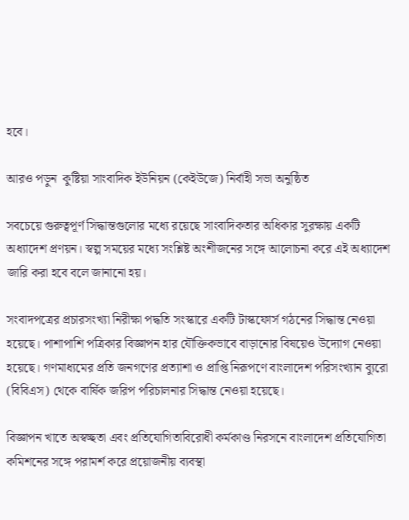হবে।

আরও পড়ুন  কুষ্টিয়া সাংবাদিক ইউনিয়ন (কেইউজে) নির্বাহী সভা অনুষ্ঠিত

সবচেয়ে গুরুত্বপূর্ণ সিদ্ধান্তগুলোর মধ্যে রয়েছে সাংবাদিকতার অধিকার সুরক্ষায় একটি অধ্যাদেশ প্রণয়ন। স্বল্প সময়ের মধ্যে সংশ্লিষ্ট অংশীজনের সঙ্গে আলোচনা করে এই অধ্যাদেশ জারি করা হবে বলে জানানো হয়।

সংবাদপত্রের প্রচারসংখ্যা নিরীক্ষা পদ্ধতি সংস্কারে একটি টাস্কফোর্স গঠনের সিদ্ধান্ত নেওয়া হয়েছে। পাশাপাশি পত্রিকার বিজ্ঞাপন হার যৌক্তিকভাবে বাড়ানোর বিষয়েও উদ্যোগ নেওয়া হয়েছে। গণমাধ্যমের প্রতি জনগণের প্রত্যাশা ও প্রাপ্তি নিরূপণে বাংলাদেশ পরিসংখ্যান ব্যুরো (বিবিএস) থেকে বার্ষিক জরিপ পরিচালনার সিদ্ধান্ত নেওয়া হয়েছে।

বিজ্ঞাপন খাতে অস্বচ্ছতা এবং প্রতিযোগিতাবিরোধী কর্মকাণ্ড নিরসনে বাংলাদেশ প্রতিযোগিতা কমিশনের সঙ্গে পরামর্শ করে প্রয়োজনীয় ব্যবস্থা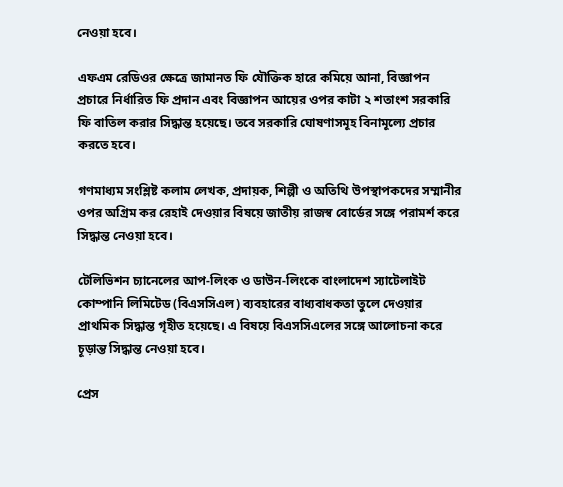নেওয়া হবে।

এফএম রেডিওর ক্ষেত্রে জামানত ফি যৌক্তিক হারে কমিয়ে আনা, বিজ্ঞাপন প্রচারে নির্ধারিত ফি প্রদান এবং বিজ্ঞাপন আয়ের ওপর কাটা ২ শতাংশ সরকারি ফি বাতিল করার সিদ্ধান্ত হয়েছে। তবে সরকারি ঘোষণাসমূহ বিনামূল্যে প্রচার করতে হবে।

গণমাধ্যম সংশ্লিষ্ট কলাম লেখক, প্রদায়ক, শিল্পী ও অতিথি উপস্থাপকদের সম্মানীর ওপর অগ্রিম কর রেহাই দেওয়ার বিষয়ে জাতীয় রাজস্ব বোর্ডের সঙ্গে পরামর্শ করে সিদ্ধান্ত নেওয়া হবে।

টেলিভিশন চ্যানেলের আপ-লিংক ও ডাউন-লিংকে বাংলাদেশ স্যাটেলাইট কোম্পানি লিমিটেড (বিএসসিএল) ব্যবহারের বাধ্যবাধকতা তুলে দেওয়ার প্রাথমিক সিদ্ধান্ত গৃহীত হয়েছে। এ বিষয়ে বিএসসিএলের সঙ্গে আলোচনা করে চূড়ান্ত সিদ্ধান্ত নেওয়া হবে।

প্রেস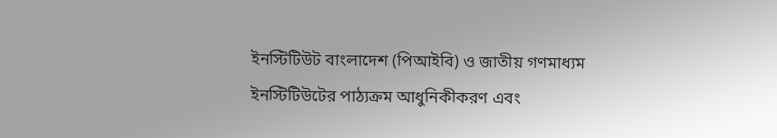ইনস্টিটিউট বাংলাদেশ (পিআইবি) ও জাতীয় গণমাধ্যম ইনস্টিটিউটের পাঠ্যক্রম আধুনিকীকরণ এবং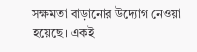সক্ষমতা বাড়ানোর উদ্যোগ নেওয়া হয়েছে। একই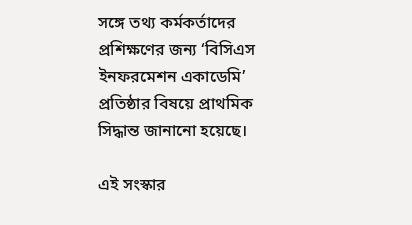সঙ্গে তথ্য কর্মকর্তাদের প্রশিক্ষণের জন্য ‘বিসিএস ইনফরমেশন একাডেমি’ প্রতিষ্ঠার বিষয়ে প্রাথমিক সিদ্ধান্ত জানানো হয়েছে।

এই সংস্কার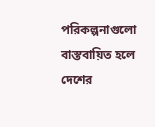পরিকল্পনাগুলো বাস্তবায়িত হলে দেশের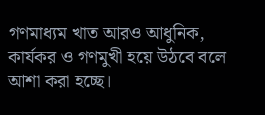গণমাধ্যম খাত আরও আধুনিক, কার্যকর ও গণমুখী হয়ে উঠবে বলে আশা করা হচ্ছে।